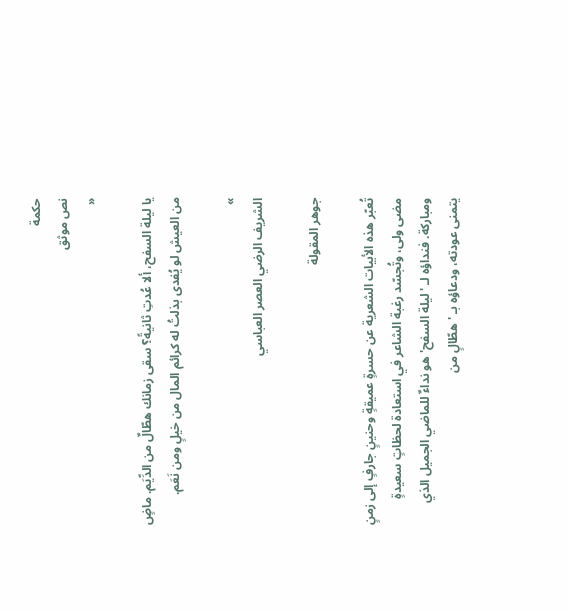حكمة
نص موثق
«

يا ليلة السفح، ألا عُدتِ ثانيةً؟ سقى زمانك هطّالٌ من الدِّيَم. ماضٍ من العيش لو يُفدى بذلتُ له كرائم المال من خيلٍ ومن نَعَم.

»
الشريف الرضي العصر العباسي

جوهر المقولة

تُعبّر هذه الأبيات الشعرية عن حسرةٍ عميقةٍ وحنينٍ جارفٍ إلى زمنٍ مضى ولى، وتُجسّد رغبة الشاعر في استعادة لحظاتٍ سعيدةٍ ومباركة. فنداؤه لـ 'ليلة السفح' هو نداءٌ للماضي الجميل الذي يتمنى عودته، ودعاؤه بـ 'هطّالٍ من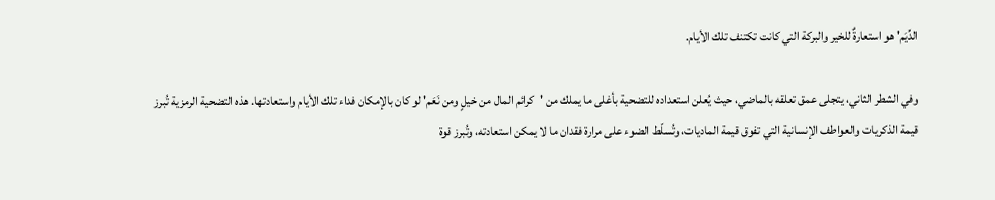الدِّيَم' هو استعارةٌ للخير والبركة التي كانت تكتنف تلك الأيام.

وفي الشطر الثاني، يتجلى عمق تعلقه بالماضي، حيث يُعلن استعداده للتضحية بأغلى ما يملك من 'كرائم المال من خيلٍ ومن نَعَم' لو كان بالإمكان فداء تلك الأيام واستعادتها. هذه التضحية الرمزية تُبرز قيمة الذكريات والعواطف الإنسانية التي تفوق قيمة الماديات، وتُسلّط الضوء على مرارة فقدان ما لا يمكن استعادته، وتُبرز قوة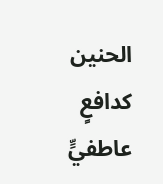الحنين كدافعٍ عاطفيٍّ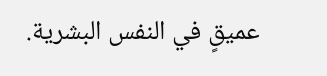عميقٍ في النفس البشرية.